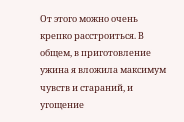От этого можно очень крепко расстроиться. В общем, в приготовление ужина я вложила максимум чувств и стараний, и угощение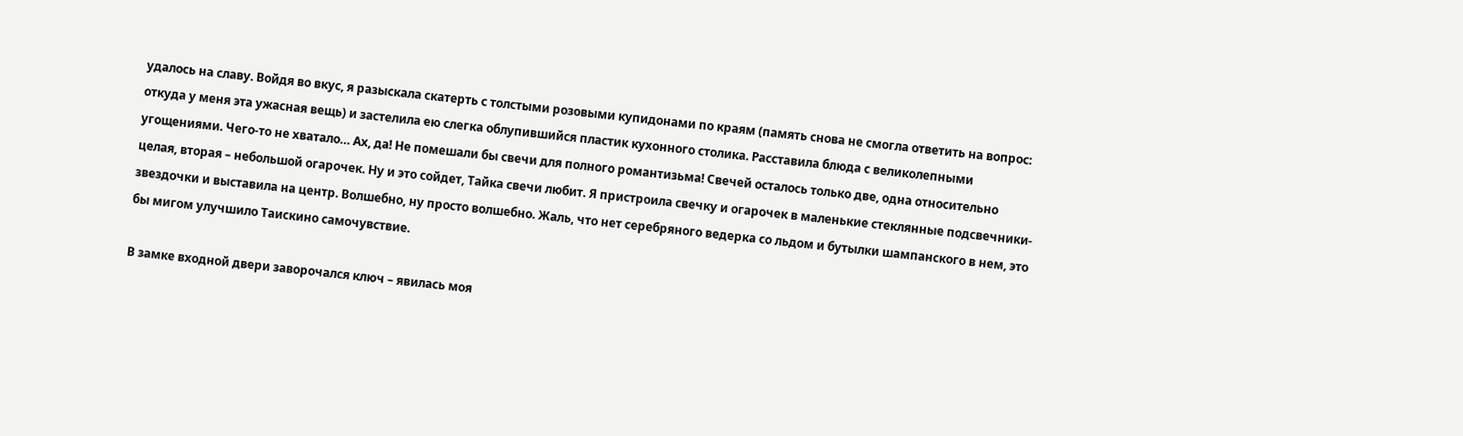удалось на славу. Войдя во вкус, я разыскала скатерть с толстыми розовыми купидонами по краям (память снова не смогла ответить на вопрос: откуда у меня эта ужасная вещь) и застелила ею слегка облупившийся пластик кухонного столика. Расставила блюда с великолепными угощениями. Чего-то не хватало… Ах, да! Не помешали бы свечи для полного романтизьма! Свечей осталось только две, одна относительно целая, вторая – небольшой огарочек. Ну и это сойдет, Тайка свечи любит. Я пристроила свечку и огарочек в маленькие стеклянные подсвечники-звездочки и выставила на центр. Волшебно, ну просто волшебно. Жаль, что нет серебряного ведерка со льдом и бутылки шампанского в нем, это бы мигом улучшило Таискино самочувствие.

В замке входной двери заворочался ключ – явилась моя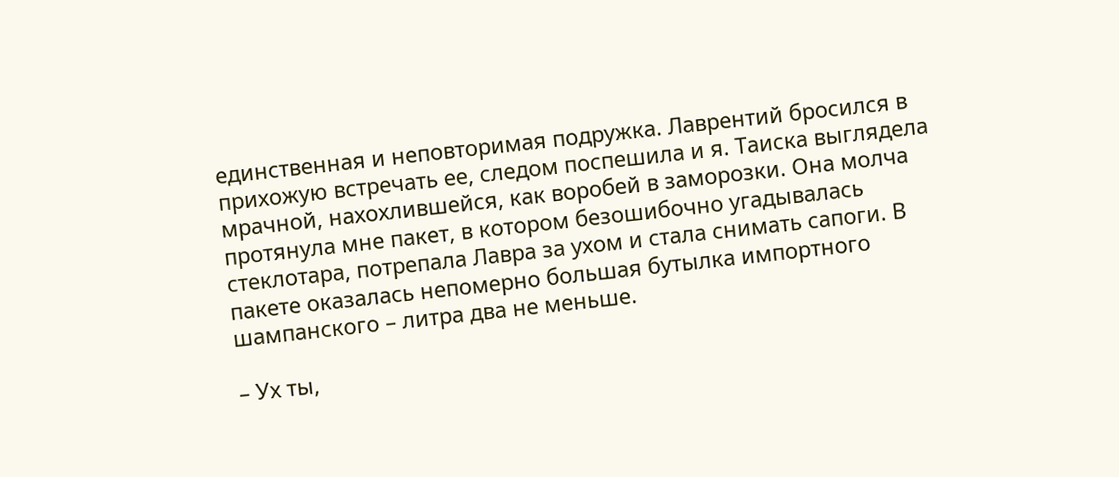единственная и неповторимая подружка. Лаврентий бросился в прихожую встречать ее, следом поспешила и я. Таиска выглядела мрачной, нахохлившейся, как воробей в заморозки. Она молча протянула мне пакет, в котором безошибочно угадывалась стеклотара, потрепала Лавра за ухом и стала снимать сапоги. В пакете оказалась непомерно большая бутылка импортного шампанского – литра два не меньше.

– Ух ты,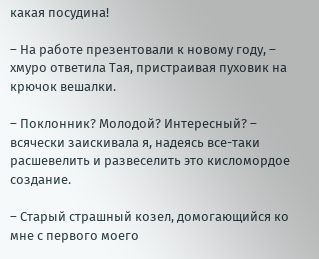какая посудина!

– На работе презентовали к новому году, – хмуро ответила Тая, пристраивая пуховик на крючок вешалки.

– Поклонник? Молодой? Интересный? – всячески заискивала я, надеясь все-таки расшевелить и развеселить это кисломордое создание.

– Старый страшный козел, домогающийся ко мне с первого моего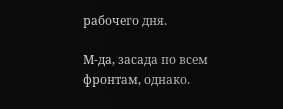рабочего дня.

М-да, засада по всем фронтам, однако.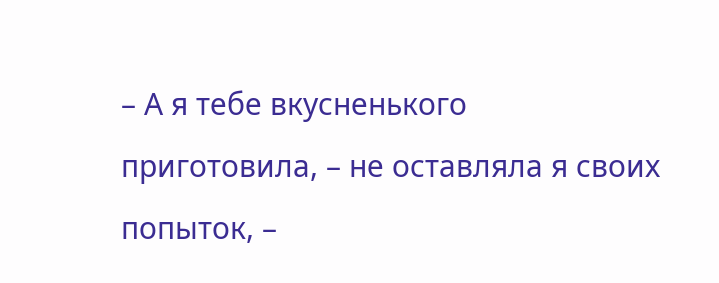– А я тебе вкусненького приготовила, – не оставляла я своих попыток, –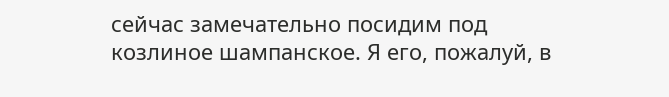сейчас замечательно посидим под козлиное шампанское. Я его, пожалуй, в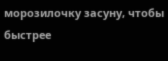морозилочку засуну, чтобы быстрее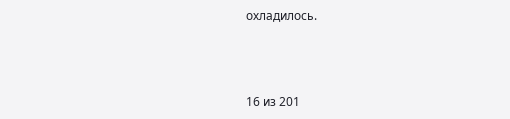охладилось.



16 из 201